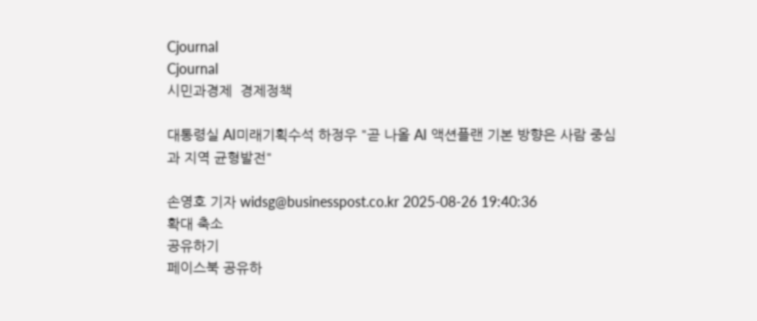Cjournal
Cjournal
시민과경제  경제정책

대통령실 AI미래기획수석 하정우 "곧 나올 AI 액션플랜 기본 방향은 사람 중심과 지역 균형발전"

손영호 기자 widsg@businesspost.co.kr 2025-08-26 19:40:36
확대 축소
공유하기
페이스북 공유하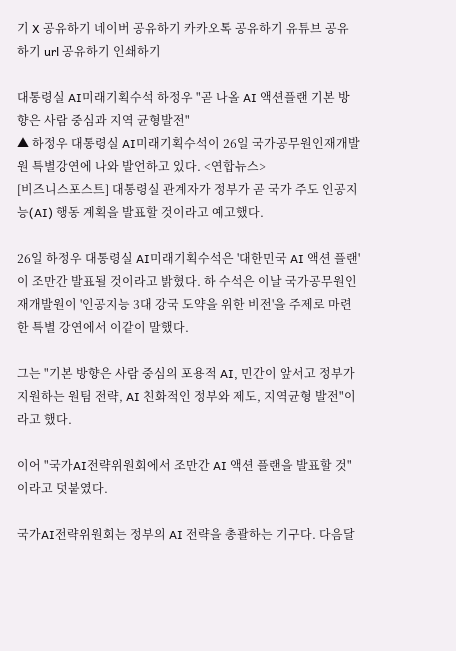기 X 공유하기 네이버 공유하기 카카오톡 공유하기 유튜브 공유하기 url 공유하기 인쇄하기

대통령실 AI미래기획수석 하정우 "곧 나올 AI 액션플랜 기본 방향은 사람 중심과 지역 균형발전"
▲ 하정우 대통령실 AI미래기획수석이 26일 국가공무원인재개발원 특별강연에 나와 발언하고 있다. <연합뉴스>
[비즈니스포스트] 대통령실 관계자가 정부가 곧 국가 주도 인공지능(AI) 행동 계획을 발표할 것이라고 예고했다.

26일 하정우 대통령실 AI미래기획수석은 '대한민국 AI 액션 플랜'이 조만간 발표될 것이라고 밝혔다. 하 수석은 이날 국가공무원인재개발원이 '인공지능 3대 강국 도약을 위한 비전'을 주제로 마련한 특별 강연에서 이같이 말했다.

그는 "기본 방향은 사람 중심의 포용적 AI, 민간이 앞서고 정부가 지원하는 원팀 전략, AI 친화적인 정부와 제도, 지역균형 발전"이라고 했다.

이어 "국가AI전략위원회에서 조만간 AI 액션 플랜을 발표할 것"이라고 덧붙였다.

국가AI전략위원회는 정부의 AI 전략을 총괄하는 기구다. 다음달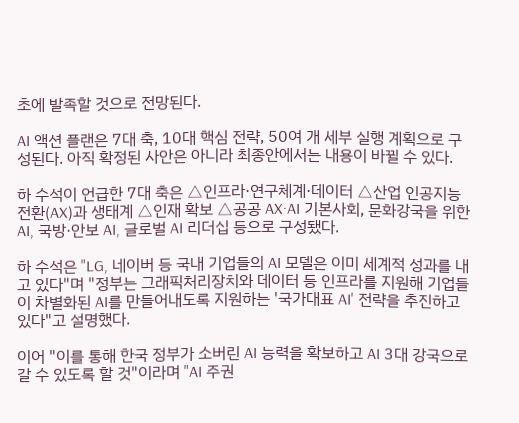초에 발족할 것으로 전망된다.

AI 액션 플랜은 7대 축, 10대 핵심 전략, 50여 개 세부 실행 계획으로 구성된다. 아직 확정된 사안은 아니라 최종안에서는 내용이 바뀔 수 있다.

하 수석이 언급한 7대 축은 △인프라·연구체계·데이터 △산업 인공지능 전환(AX)과 생태계 △인재 확보 △공공 AX·AI 기본사회, 문화강국을 위한 AI, 국방·안보 AI, 글로벌 AI 리더십 등으로 구성됐다.

하 수석은 "LG, 네이버 등 국내 기업들의 AI 모델은 이미 세계적 성과를 내고 있다"며 "정부는 그래픽처리장치와 데이터 등 인프라를 지원해 기업들이 차별화된 AI를 만들어내도록 지원하는 '국가대표 AI' 전략을 추진하고 있다"고 설명했다.

이어 "이를 통해 한국 정부가 소버린 AI 능력을 확보하고 AI 3대 강국으로 갈 수 있도록 할 것"이라며 "AI 주권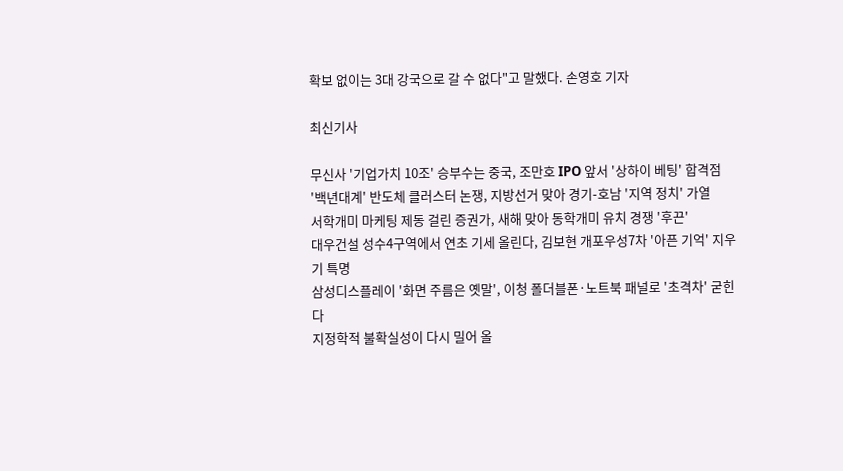확보 없이는 3대 강국으로 갈 수 없다"고 말했다. 손영호 기자

최신기사

무신사 '기업가치 10조' 승부수는 중국, 조만호 IPO 앞서 '상하이 베팅' 합격점
'백년대계' 반도체 클러스터 논쟁, 지방선거 맞아 경기-호남 '지역 정치' 가열
서학개미 마케팅 제동 걸린 증권가, 새해 맞아 동학개미 유치 경쟁 '후끈'
대우건설 성수4구역에서 연초 기세 올린다, 김보현 개포우성7차 '아픈 기억' 지우기 특명
삼성디스플레이 '화면 주름은 옛말', 이청 폴더블폰·노트북 패널로 '초격차' 굳힌다
지정학적 불확실성이 다시 밀어 올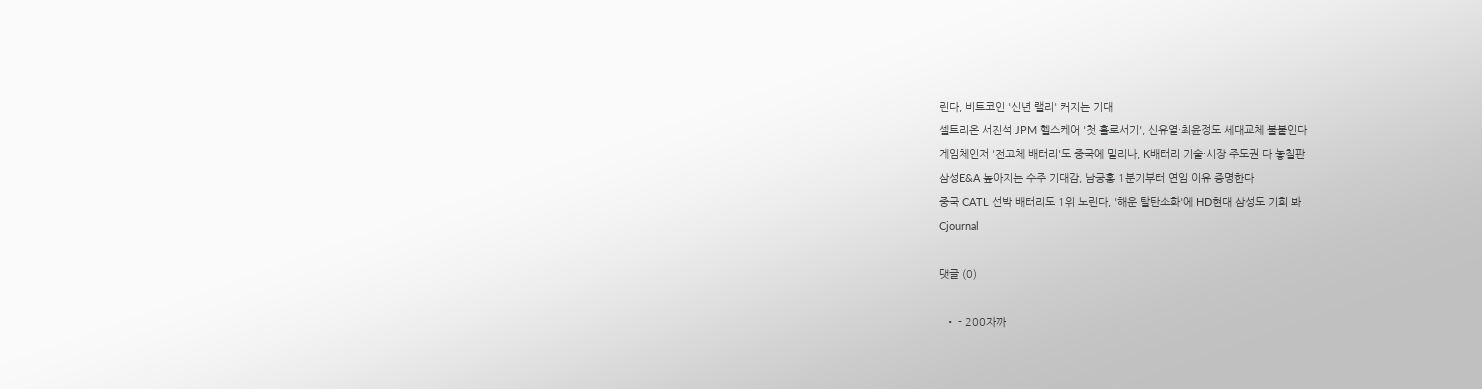린다, 비트코인 '신년 랠리' 커지는 기대
셀트리온 서진석 JPM 헬스케어 '첫 홀로서기', 신유열·최윤정도 세대교체 불붙인다
게임체인저 '전고체 배터리'도 중국에 밀리나, K배터리 기술·시장 주도권 다 놓칠판
삼성E&A 높아지는 수주 기대감, 남궁홍 1분기부터 연임 이유 증명한다
중국 CATL 선박 배터리도 1위 노린다, '해운 탈탄소화'에 HD현대 삼성도 기회 봐
Cjournal

댓글 (0)

  • - 200자까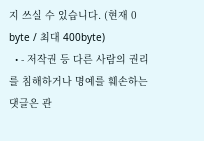지 쓰실 수 있습니다. (현재 0 byte / 최대 400byte)
  • - 저작권 등 다른 사람의 권리를 침해하거나 명예를 훼손하는 댓글은 관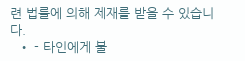련 법률에 의해 제재를 받을 수 있습니다.
  • - 타인에게 불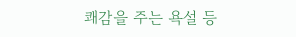쾌감을 주는 욕설 등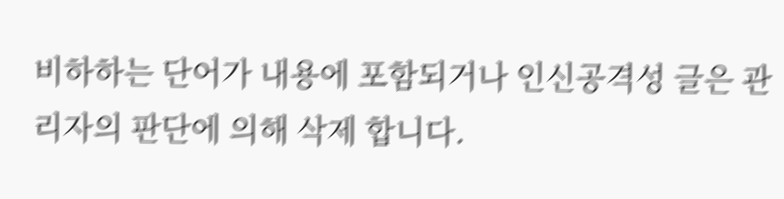비하하는 단어가 내용에 포함되거나 인신공격성 글은 관리자의 판단에 의해 삭제 합니다.